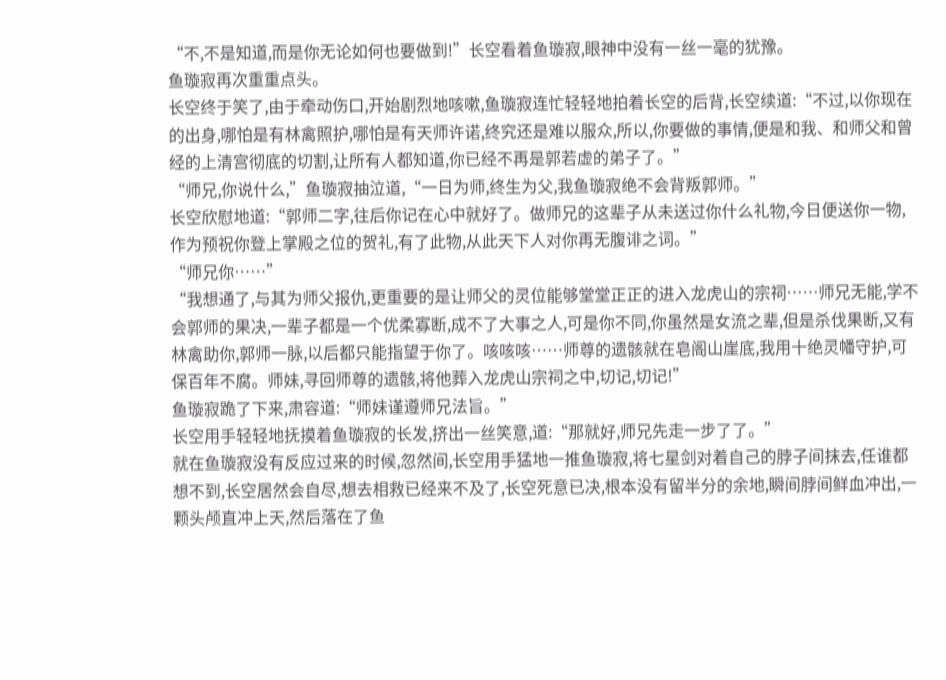“不,不是知道,而是你无论如何也要做到!”长空看着鱼璇寂,眼神中没有一丝一毫的犹豫。
鱼璇寂再次重重点头。
长空终于笑了,由于牵动伤口,开始剧烈地咳嗽,鱼璇寂连忙轻轻地拍着长空的后背,长空续道:“不过,以你现在的出身,哪怕是有林禽照护,哪怕是有天师许诺,终究还是难以服众,所以,你要做的事情,便是和我、和师父和曾经的上清宫彻底的切割,让所有人都知道,你已经不再是郭若虚的弟子了。”
“师兄,你说什么,”鱼璇寂抽泣道,“一日为师,终生为父,我鱼璇寂绝不会背叛郭师。”
长空欣慰地道:“郭师二字,往后你记在心中就好了。做师兄的这辈子从未送过你什么礼物,今日便送你一物,作为预祝你登上掌殿之位的贺礼,有了此物,从此天下人对你再无腹诽之词。”
“师兄你……”
“我想通了,与其为师父报仇,更重要的是让师父的灵位能够堂堂正正的进入龙虎山的宗祠……师兄无能,学不会郭师的果决,一辈子都是一个优柔寡断,成不了大事之人,可是你不同,你虽然是女流之辈,但是杀伐果断,又有林禽助你,郭师一脉,以后都只能指望于你了。咳咳咳……师尊的遗骸就在皂阁山崖底,我用十绝灵幡守护,可保百年不腐。师妹,寻回师尊的遗骸,将他葬入龙虎山宗祠之中,切记,切记!”
鱼璇寂跪了下来,肃容道:“师妹谨遵师兄法旨。”
长空用手轻轻地抚摸着鱼璇寂的长发,挤出一丝笑意,道:“那就好,师兄先走一步了了。”
就在鱼璇寂没有反应过来的时候,忽然间,长空用手猛地一推鱼璇寂,将七星剑对着自己的脖子间抹去,任谁都想不到,长空居然会自尽,想去相救已经来不及了,长空死意已决,根本没有留半分的余地,瞬间脖间鲜血冲出,一颗头颅直冲上天,然后落在了鱼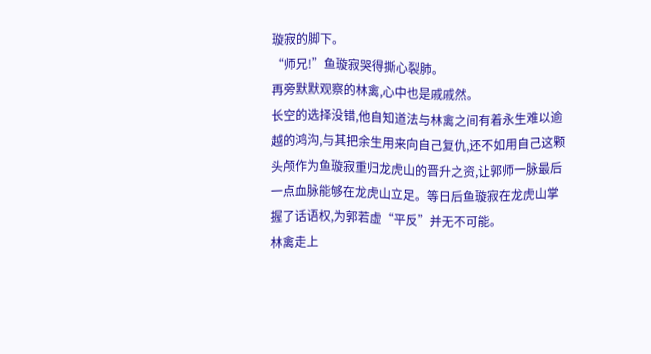璇寂的脚下。
“师兄!”鱼璇寂哭得撕心裂肺。
再旁默默观察的林禽,心中也是戚戚然。
长空的选择没错,他自知道法与林禽之间有着永生难以逾越的鸿沟,与其把余生用来向自己复仇,还不如用自己这颗头颅作为鱼璇寂重归龙虎山的晋升之资,让郭师一脉最后一点血脉能够在龙虎山立足。等日后鱼璇寂在龙虎山掌握了话语权,为郭若虚“平反”并无不可能。
林禽走上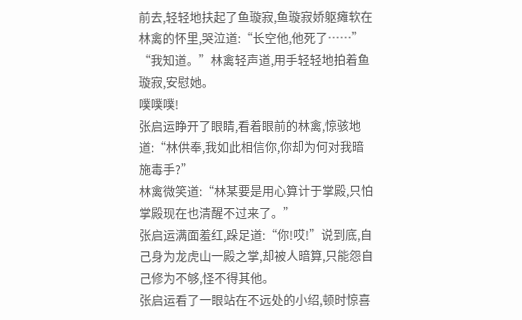前去,轻轻地扶起了鱼璇寂,鱼璇寂娇躯瘫软在林禽的怀里,哭泣道:“长空他,他死了……”
“我知道。”林禽轻声道,用手轻轻地拍着鱼璇寂,安慰她。
噗噗噗!
张启运睁开了眼睛,看着眼前的林禽,惊骇地道:“林供奉,我如此相信你,你却为何对我暗施毒手?”
林禽微笑道:“林某要是用心算计于掌殿,只怕掌殿现在也清醒不过来了。”
张启运满面羞红,跺足道:“你!哎!”说到底,自己身为龙虎山一殿之掌,却被人暗算,只能怨自己修为不够,怪不得其他。
张启运看了一眼站在不远处的小绍,顿时惊喜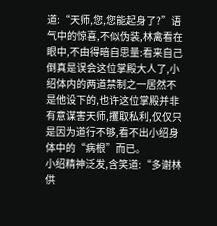道:“天师,您,您能起身了?”语气中的惊喜,不似伪装,林禽看在眼中,不由得暗自思量:看来自己倒真是误会这位掌殿大人了,小绍体内的两道禁制之一居然不是他设下的,也许这位掌殿并非有意谋害天师,攫取私利,仅仅只是因为道行不够,看不出小绍身体中的“病根”而已。
小绍精神泛发,含笑道:“多谢林供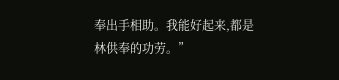奉出手相助。我能好起来,都是林供奉的功劳。”